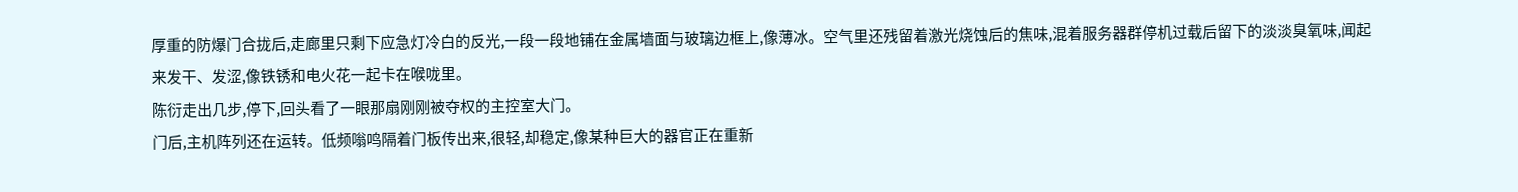厚重的防爆门合拢后,走廊里只剩下应急灯冷白的反光,一段一段地铺在金属墙面与玻璃边框上,像薄冰。空气里还残留着激光烧蚀后的焦味,混着服务器群停机过载后留下的淡淡臭氧味,闻起来发干、发涩,像铁锈和电火花一起卡在喉咙里。
陈衍走出几步,停下,回头看了一眼那扇刚刚被夺权的主控室大门。
门后,主机阵列还在运转。低频嗡鸣隔着门板传出来,很轻,却稳定,像某种巨大的器官正在重新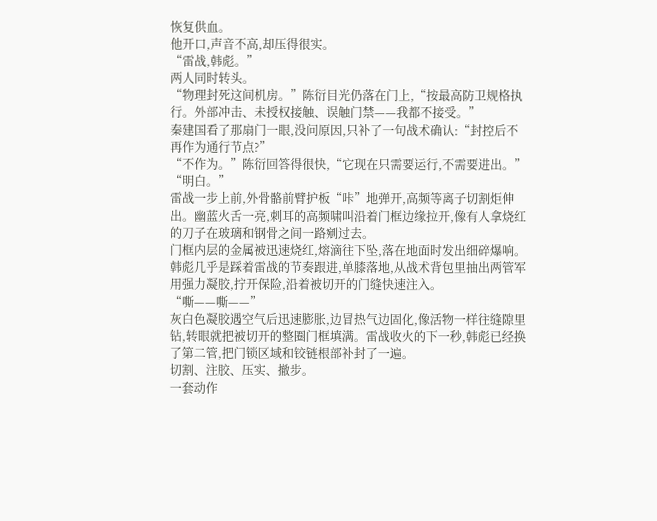恢复供血。
他开口,声音不高,却压得很实。
“雷战,韩彪。”
两人同时转头。
“物理封死这间机房。”陈衍目光仍落在门上,“按最高防卫规格执行。外部冲击、未授权接触、误触门禁——我都不接受。”
秦建国看了那扇门一眼,没问原因,只补了一句战术确认:“封控后不再作为通行节点?”
“不作为。”陈衍回答得很快,“它现在只需要运行,不需要进出。”
“明白。”
雷战一步上前,外骨骼前臂护板“咔”地弹开,高频等离子切割炬伸出。幽蓝火舌一亮,刺耳的高频啸叫沿着门框边缘拉开,像有人拿烧红的刀子在玻璃和钢骨之间一路剜过去。
门框内层的金属被迅速烧红,熔滴往下坠,落在地面时发出细碎爆响。
韩彪几乎是踩着雷战的节奏跟进,单膝落地,从战术背包里抽出两管军用强力凝胶,拧开保险,沿着被切开的门缝快速注入。
“嘶——嘶——”
灰白色凝胶遇空气后迅速膨胀,边冒热气边固化,像活物一样往缝隙里钻,转眼就把被切开的整圈门框填满。雷战收火的下一秒,韩彪已经换了第二管,把门锁区域和铰链根部补封了一遍。
切割、注胶、压实、撤步。
一套动作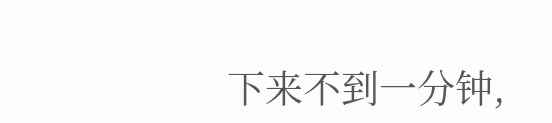下来不到一分钟,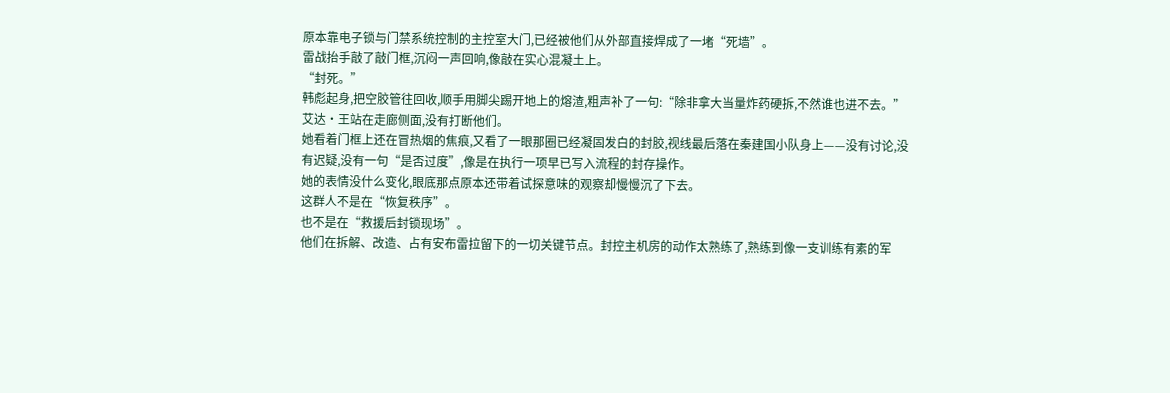原本靠电子锁与门禁系统控制的主控室大门,已经被他们从外部直接焊成了一堵“死墙”。
雷战抬手敲了敲门框,沉闷一声回响,像敲在实心混凝土上。
“封死。”
韩彪起身,把空胶管往回收,顺手用脚尖踢开地上的熔渣,粗声补了一句:“除非拿大当量炸药硬拆,不然谁也进不去。”
艾达·王站在走廊侧面,没有打断他们。
她看着门框上还在冒热烟的焦痕,又看了一眼那圈已经凝固发白的封胶,视线最后落在秦建国小队身上——没有讨论,没有迟疑,没有一句“是否过度”,像是在执行一项早已写入流程的封存操作。
她的表情没什么变化,眼底那点原本还带着试探意味的观察却慢慢沉了下去。
这群人不是在“恢复秩序”。
也不是在“救援后封锁现场”。
他们在拆解、改造、占有安布雷拉留下的一切关键节点。封控主机房的动作太熟练了,熟练到像一支训练有素的军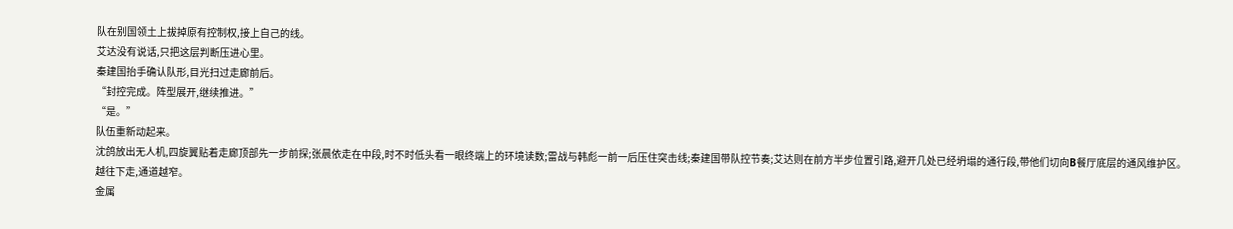队在别国领土上拔掉原有控制权,接上自己的线。
艾达没有说话,只把这层判断压进心里。
秦建国抬手确认队形,目光扫过走廊前后。
“封控完成。阵型展开,继续推进。”
“是。”
队伍重新动起来。
沈鸽放出无人机,四旋翼贴着走廊顶部先一步前探;张晨依走在中段,时不时低头看一眼终端上的环境读数;雷战与韩彪一前一后压住突击线;秦建国带队控节奏;艾达则在前方半步位置引路,避开几处已经坍塌的通行段,带他们切向B餐厅底层的通风维护区。
越往下走,通道越窄。
金属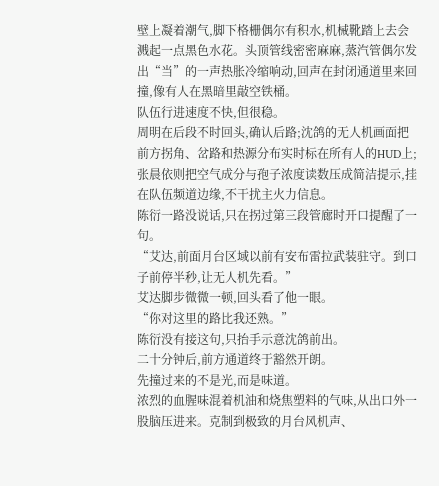壁上凝着潮气,脚下格栅偶尔有积水,机械靴踏上去会溅起一点黑色水花。头顶管线密密麻麻,蒸汽管偶尔发出“当”的一声热胀冷缩响动,回声在封闭通道里来回撞,像有人在黑暗里敲空铁桶。
队伍行进速度不快,但很稳。
周明在后段不时回头,确认后路;沈鸽的无人机画面把前方拐角、岔路和热源分布实时标在所有人的HUD上;张晨依则把空气成分与孢子浓度读数压成简洁提示,挂在队伍频道边缘,不干扰主火力信息。
陈衍一路没说话,只在拐过第三段管廊时开口提醒了一句。
“艾达,前面月台区域以前有安布雷拉武装驻守。到口子前停半秒,让无人机先看。”
艾达脚步微微一顿,回头看了他一眼。
“你对这里的路比我还熟。”
陈衍没有接这句,只抬手示意沈鸽前出。
二十分钟后,前方通道终于豁然开朗。
先撞过来的不是光,而是味道。
浓烈的血腥味混着机油和烧焦塑料的气味,从出口外一股脑压进来。克制到极致的月台风机声、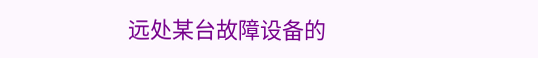远处某台故障设备的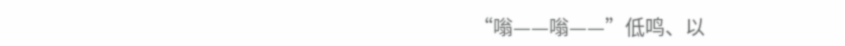“嗡——嗡——”低鸣、以